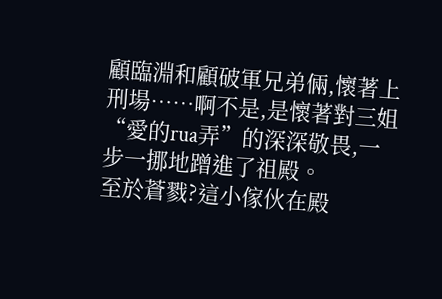顧臨淵和顧破軍兄弟倆,懷著上刑場……啊不是,是懷著對三姐“愛的rua弄”的深深敬畏,一步一挪地蹭進了祖殿。
至於蒼戮?這小傢伙在殿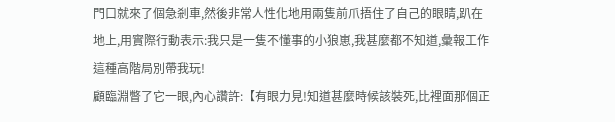門口就來了個急剎車,然後非常人性化地用兩隻前爪捂住了自己的眼睛,趴在地上,用實際行動表示:我只是一隻不懂事的小狼崽,我甚麼都不知道,彙報工作這種高階局別帶我玩!
顧臨淵瞥了它一眼,內心讚許:【有眼力見!知道甚麼時候該裝死,比裡面那個正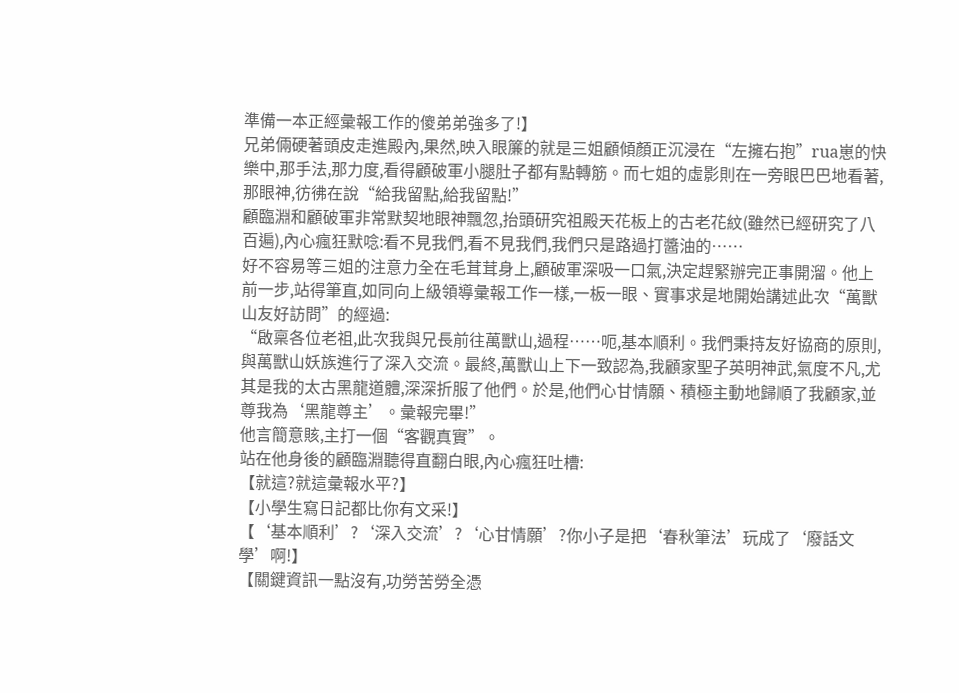準備一本正經彙報工作的傻弟弟強多了!】
兄弟倆硬著頭皮走進殿內,果然,映入眼簾的就是三姐顧傾顏正沉浸在“左擁右抱”rua崽的快樂中,那手法,那力度,看得顧破軍小腿肚子都有點轉筋。而七姐的虛影則在一旁眼巴巴地看著,那眼神,彷彿在說“給我留點,給我留點!”
顧臨淵和顧破軍非常默契地眼神飄忽,抬頭研究祖殿天花板上的古老花紋(雖然已經研究了八百遍),內心瘋狂默唸:看不見我們,看不見我們,我們只是路過打醬油的……
好不容易等三姐的注意力全在毛茸茸身上,顧破軍深吸一口氣,決定趕緊辦完正事開溜。他上前一步,站得筆直,如同向上級領導彙報工作一樣,一板一眼、實事求是地開始講述此次“萬獸山友好訪問”的經過:
“啟稟各位老祖,此次我與兄長前往萬獸山,過程……呃,基本順利。我們秉持友好協商的原則,與萬獸山妖族進行了深入交流。最終,萬獸山上下一致認為,我顧家聖子英明神武,氣度不凡,尤其是我的太古黑龍道體,深深折服了他們。於是,他們心甘情願、積極主動地歸順了我顧家,並尊我為‘黑龍尊主’。彙報完畢!”
他言簡意賅,主打一個“客觀真實”。
站在他身後的顧臨淵聽得直翻白眼,內心瘋狂吐槽:
【就這?就這彙報水平?】
【小學生寫日記都比你有文采!】
【‘基本順利’?‘深入交流’?‘心甘情願’?你小子是把‘春秋筆法’玩成了‘廢話文學’啊!】
【關鍵資訊一點沒有,功勞苦勞全憑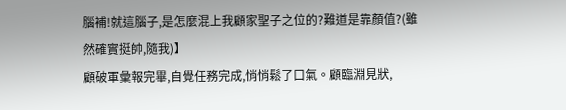腦補!就這腦子,是怎麼混上我顧家聖子之位的?難道是靠顏值?(雖然確實挺帥,隨我)】
顧破軍彙報完畢,自覺任務完成,悄悄鬆了口氣。顧臨淵見狀,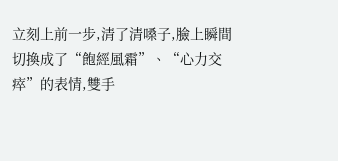立刻上前一步,清了清嗓子,臉上瞬間切換成了“飽經風霜”、“心力交瘁”的表情,雙手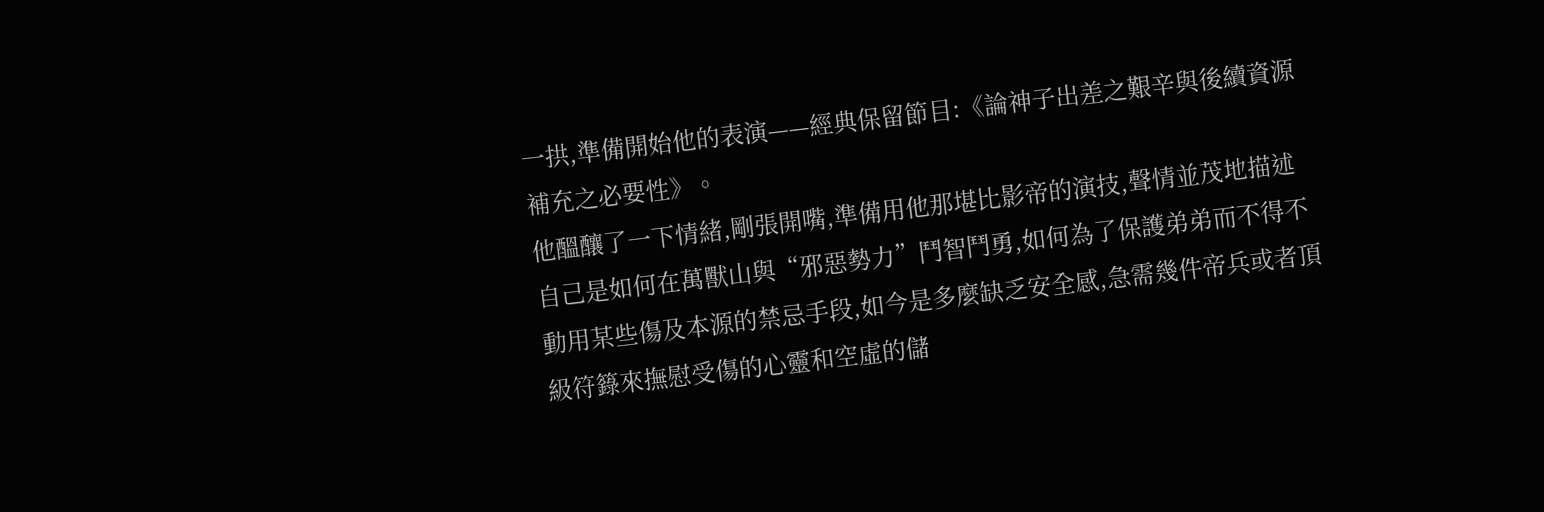一拱,準備開始他的表演——經典保留節目:《論神子出差之艱辛與後續資源補充之必要性》。
他醞釀了一下情緒,剛張開嘴,準備用他那堪比影帝的演技,聲情並茂地描述自己是如何在萬獸山與“邪惡勢力”鬥智鬥勇,如何為了保護弟弟而不得不動用某些傷及本源的禁忌手段,如今是多麼缺乏安全感,急需幾件帝兵或者頂級符籙來撫慰受傷的心靈和空虛的儲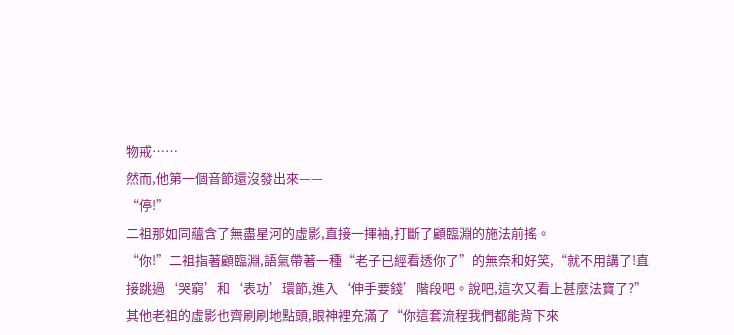物戒……
然而,他第一個音節還沒發出來——
“停!”
二祖那如同蘊含了無盡星河的虛影,直接一揮袖,打斷了顧臨淵的施法前搖。
“你!”二祖指著顧臨淵,語氣帶著一種“老子已經看透你了”的無奈和好笑,“就不用講了!直接跳過‘哭窮’和‘表功’環節,進入‘伸手要錢’階段吧。說吧,這次又看上甚麼法寶了?”
其他老祖的虛影也齊刷刷地點頭,眼神裡充滿了“你這套流程我們都能背下來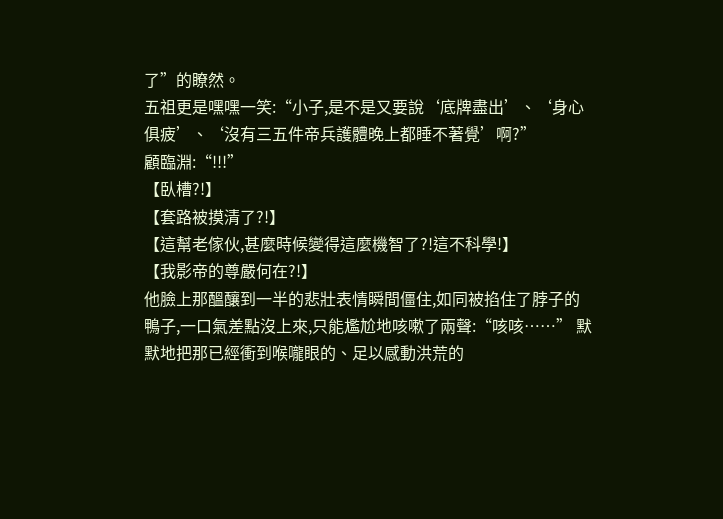了”的瞭然。
五祖更是嘿嘿一笑:“小子,是不是又要說‘底牌盡出’、‘身心俱疲’、‘沒有三五件帝兵護體晚上都睡不著覺’啊?”
顧臨淵:“!!!”
【臥槽?!】
【套路被摸清了?!】
【這幫老傢伙,甚麼時候變得這麼機智了?!這不科學!】
【我影帝的尊嚴何在?!】
他臉上那醞釀到一半的悲壯表情瞬間僵住,如同被掐住了脖子的鴨子,一口氣差點沒上來,只能尷尬地咳嗽了兩聲:“咳咳……” 默默地把那已經衝到喉嚨眼的、足以感動洪荒的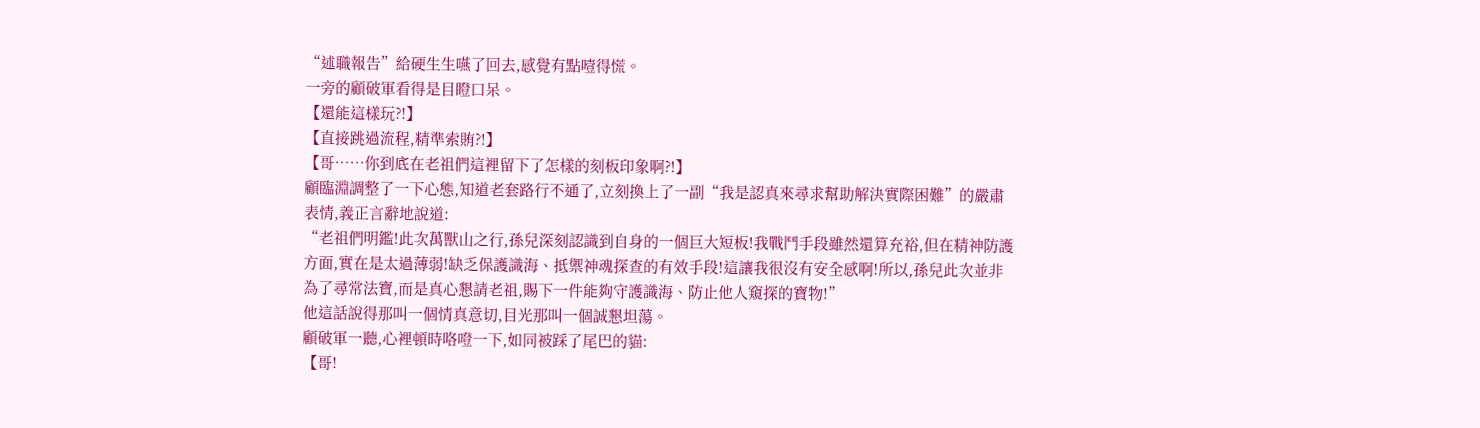“述職報告”給硬生生嚥了回去,感覺有點噎得慌。
一旁的顧破軍看得是目瞪口呆。
【還能這樣玩?!】
【直接跳過流程,精準索賄?!】
【哥……你到底在老祖們這裡留下了怎樣的刻板印象啊?!】
顧臨淵調整了一下心態,知道老套路行不通了,立刻換上了一副“我是認真來尋求幫助解決實際困難”的嚴肅表情,義正言辭地說道:
“老祖們明鑑!此次萬獸山之行,孫兒深刻認識到自身的一個巨大短板!我戰鬥手段雖然還算充裕,但在精神防護方面,實在是太過薄弱!缺乏保護識海、抵禦神魂探查的有效手段!這讓我很沒有安全感啊!所以,孫兒此次並非為了尋常法寶,而是真心懇請老祖,賜下一件能夠守護識海、防止他人窺探的寶物!”
他這話說得那叫一個情真意切,目光那叫一個誠懇坦蕩。
顧破軍一聽,心裡頓時咯噔一下,如同被踩了尾巴的貓:
【哥!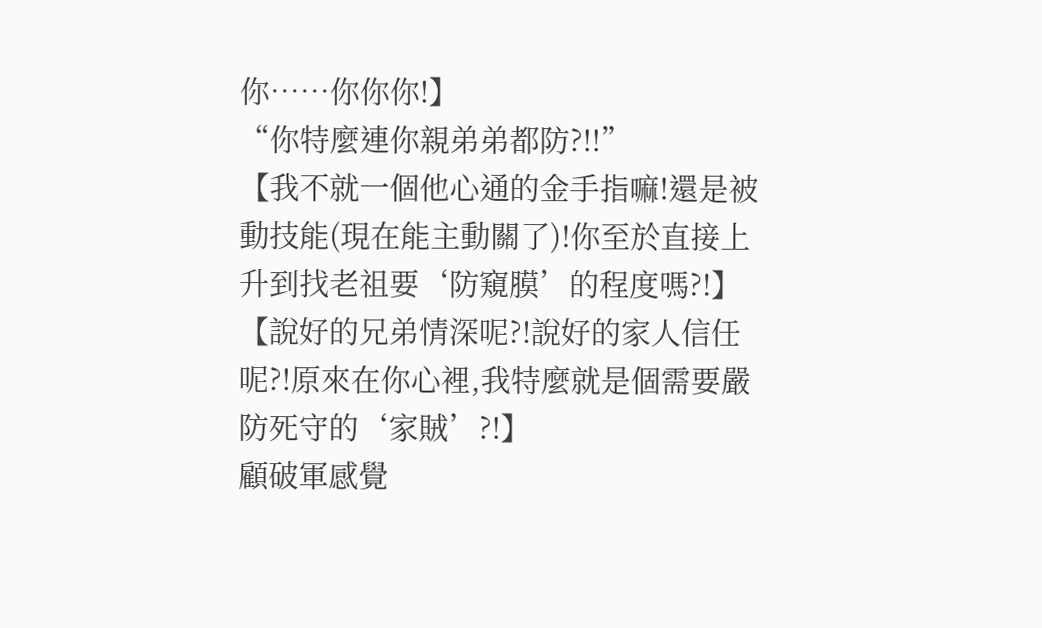你……你你你!】
“你特麼連你親弟弟都防?!!”
【我不就一個他心通的金手指嘛!還是被動技能(現在能主動關了)!你至於直接上升到找老祖要‘防窺膜’的程度嗎?!】
【說好的兄弟情深呢?!說好的家人信任呢?!原來在你心裡,我特麼就是個需要嚴防死守的‘家賊’?!】
顧破軍感覺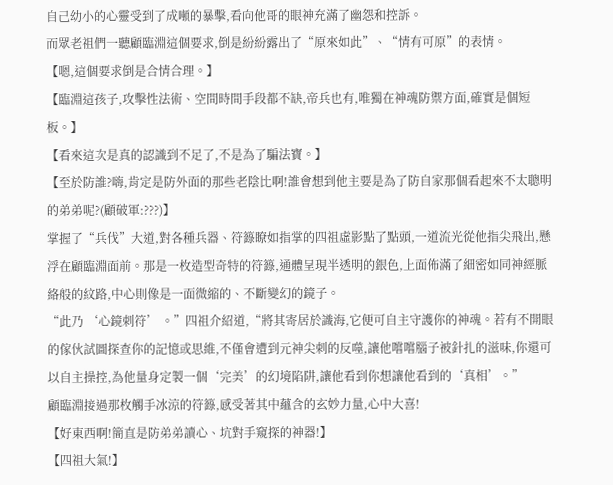自己幼小的心靈受到了成噸的暴擊,看向他哥的眼神充滿了幽怨和控訴。
而眾老祖們一聽顧臨淵這個要求,倒是紛紛露出了“原來如此”、“情有可原”的表情。
【嗯,這個要求倒是合情合理。】
【臨淵這孩子,攻擊性法術、空間時間手段都不缺,帝兵也有,唯獨在神魂防禦方面,確實是個短板。】
【看來這次是真的認識到不足了,不是為了騙法寶。】
【至於防誰?嗨,肯定是防外面的那些老陰比啊!誰會想到他主要是為了防自家那個看起來不太聰明的弟弟呢?(顧破軍:???)】
掌握了“兵伐”大道,對各種兵器、符籙瞭如指掌的四祖虛影點了點頭,一道流光從他指尖飛出,懸浮在顧臨淵面前。那是一枚造型奇特的符籙,通體呈現半透明的銀色,上面佈滿了細密如同神經脈絡般的紋路,中心則像是一面微縮的、不斷變幻的鏡子。
“此乃 ‘心鏡刺符’ 。”四祖介紹道,“將其寄居於識海,它便可自主守護你的神魂。若有不開眼的傢伙試圖探查你的記憶或思維,不僅會遭到元神尖刺的反噬,讓他嚐嚐腦子被針扎的滋味,你還可以自主操控,為他量身定製一個‘完美’的幻境陷阱,讓他看到你想讓他看到的‘真相’。”
顧臨淵接過那枚觸手冰涼的符籙,感受著其中蘊含的玄妙力量,心中大喜!
【好東西啊!簡直是防弟弟讀心、坑對手窺探的神器!】
【四祖大氣!】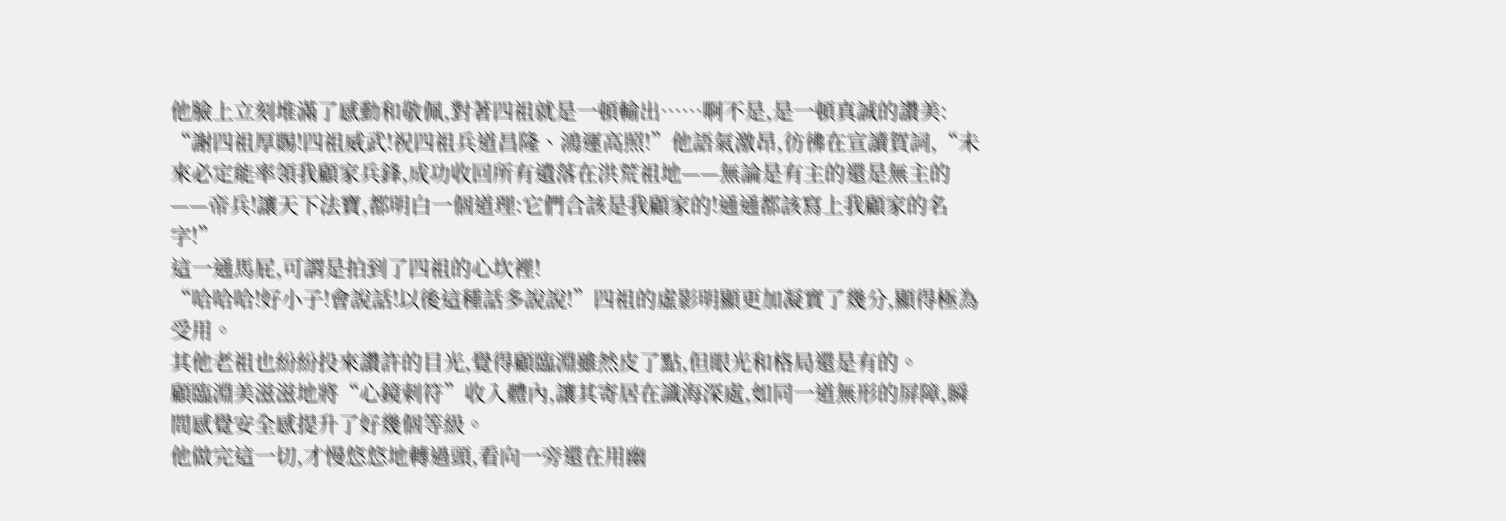他臉上立刻堆滿了感動和敬佩,對著四祖就是一頓輸出……啊不是,是一頓真誠的讚美:
“謝四祖厚賜!四祖威武!祝四祖兵道昌隆、鴻運高照!”他語氣激昂,彷彿在宣讀賀詞,“未來必定能率領我顧家兵鋒,成功收回所有遺落在洪荒祖地——無論是有主的還是無主的——帝兵!讓天下法寶,都明白一個道理:它們合該是我顧家的!通通都該寫上我顧家的名字!”
這一通馬屁,可謂是拍到了四祖的心坎裡!
“哈哈哈!好小子!會說話!以後這種話多說說!”四祖的虛影明顯更加凝實了幾分,顯得極為受用。
其他老祖也紛紛投來讚許的目光,覺得顧臨淵雖然皮了點,但眼光和格局還是有的。
顧臨淵美滋滋地將“心鏡刺符”收入體內,讓其寄居在識海深處,如同一道無形的屏障,瞬間感覺安全感提升了好幾個等級。
他做完這一切,才慢悠悠地轉過頭,看向一旁還在用幽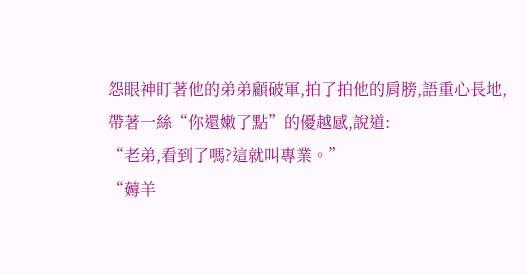怨眼神盯著他的弟弟顧破軍,拍了拍他的肩膀,語重心長地,帶著一絲“你還嫩了點”的優越感,說道:
“老弟,看到了嗎?這就叫專業。”
“薅羊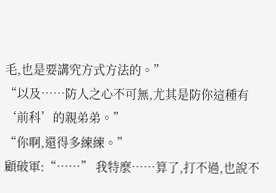毛,也是要講究方式方法的。”
“以及……防人之心不可無,尤其是防你這種有‘前科’的親弟弟。”
“你啊,還得多練練。”
顧破軍:“……” 我特麼……算了,打不過,也說不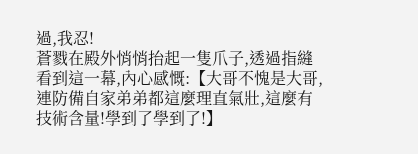過,我忍!
蒼戮在殿外悄悄抬起一隻爪子,透過指縫看到這一幕,內心感慨:【大哥不愧是大哥,連防備自家弟弟都這麼理直氣壯,這麼有技術含量!學到了學到了!】